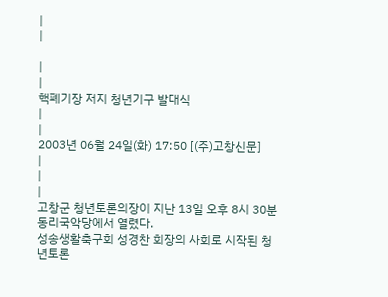|
|

|
|
핵폐기장 저지 청년기구 발대식
|
|
2003년 06월 24일(화) 17:50 [(주)고창신문]
|
|
|
고창군 청년토론의장이 지난 13일 오후 8시 30분 동리국악당에서 열렸다.
성송생활축구회 성경찬 회장의 사회로 시작된 청년토론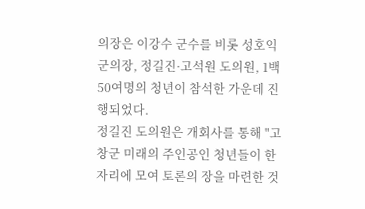의장은 이강수 군수를 비롯 성호익 군의장, 정길진·고석원 도의원, 1백50여명의 청년이 참석한 가운데 진행되었다.
정길진 도의원은 개회사를 통해 "고창군 미래의 주인공인 청년들이 한자리에 모여 토론의 장을 마련한 것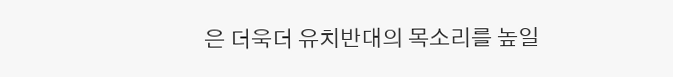은 더욱더 유치반대의 목소리를 높일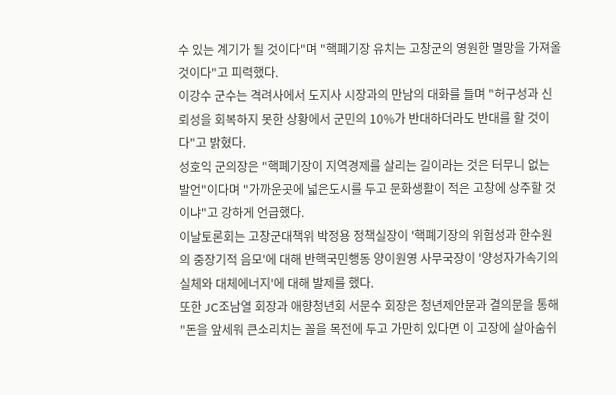수 있는 계기가 될 것이다"며 "핵폐기장 유치는 고창군의 영원한 멸망을 가져올 것이다"고 피력했다.
이강수 군수는 격려사에서 도지사 시장과의 만남의 대화를 들며 "허구성과 신뢰성을 회복하지 못한 상황에서 군민의 10%가 반대하더라도 반대를 할 것이다"고 밝혔다.
성호익 군의장은 "핵폐기장이 지역경제를 살리는 길이라는 것은 터무니 없는 발언"이다며 "가까운곳에 넓은도시를 두고 문화생활이 적은 고창에 상주할 것이냐"고 강하게 언급했다.
이날토론회는 고창군대책위 박정용 정책실장이 '핵폐기장의 위험성과 한수원의 중장기적 음모'에 대해 반핵국민행동 양이원영 사무국장이 '양성자가속기의 실체와 대체에너지'에 대해 발제를 했다.
또한 JC조남열 회장과 애향청년회 서문수 회장은 청년제안문과 결의문을 통해 "돈을 앞세워 큰소리치는 꼴을 목전에 두고 가만히 있다면 이 고장에 살아숨쉬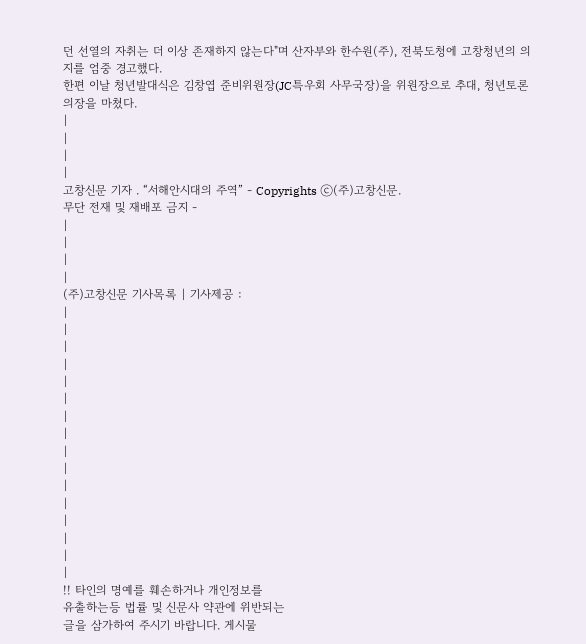던 선열의 자취는 더 이상 존재하지 않는다"며 산자부와 한수원(주), 전북도청에 고창청년의 의지를 엄중 경고했다.
한편 이날 청년발대식은 김창엽 준비위원장(JC특우회 사무국장)을 위원장으로 추대, 청년토론의장을 마쳤다.
|
|
|
|
고창신문 기자 . “서해안시대의 주역” - Copyrights ⓒ(주)고창신문.
무단 전재 및 재배포 금지 -
|
|
|
|
(주)고창신문 기사목록 | 기사제공 :
|
|
|
|
|
|
|
|
|
|
|
|
|
|
|
|
!! 타인의 명예를 훼손하거나 개인정보를
유출하는등 법률 및 신문사 약관에 위반되는
글을 삼가하여 주시기 바랍니다. 게시물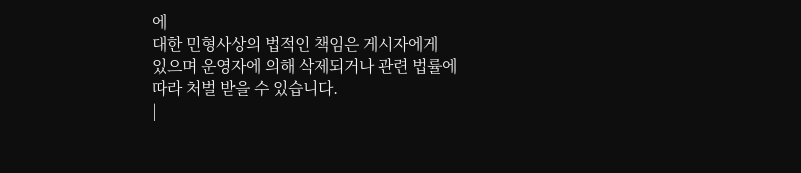에
대한 민형사상의 법적인 책임은 게시자에게
있으며 운영자에 의해 삭제되거나 관련 법률에
따라 처벌 받을 수 있습니다.
|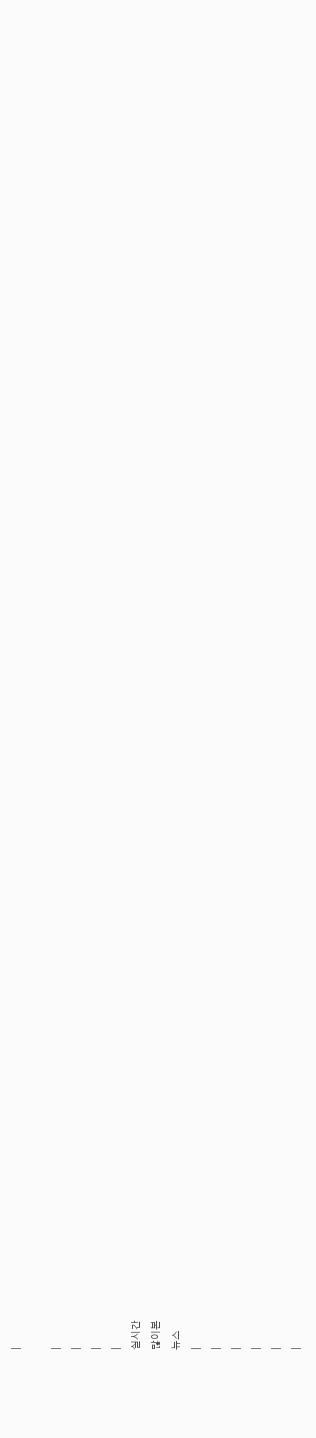|

|
|
|
|
실시간
많이본
뉴스
|
|
|
|
|
|